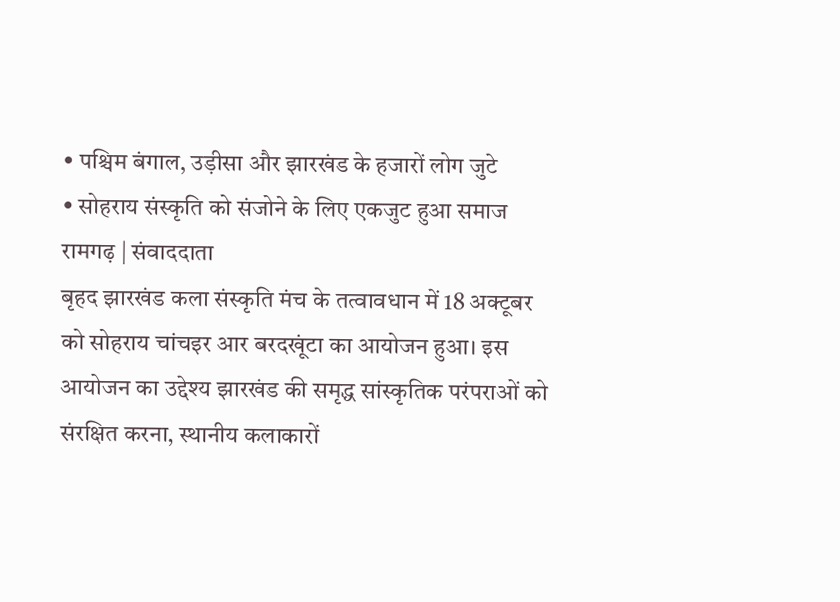• पश्चिम बंगाल, उड़ीसा और झारखंड के हजारों लोग जुटे
• सोहराय संस्कृति को संजोने के लिए एकजुट हुआ समाज
रामगढ़ | संवाददाता
बृहद झारखंड कला संस्कृति मंच के तत्वावधान में 18 अक्टूबर को सोहराय चांचइर आर बरदखूंटा का आयोजन हुआ। इस आयोजन का उद्देश्य झारखंड की समृद्ध सांस्कृतिक परंपराओं को संरक्षित करना, स्थानीय कलाकारों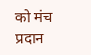को मंच प्रदान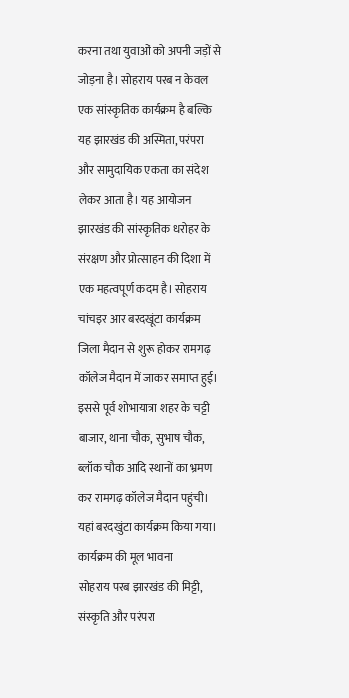करना तथा युवाओं को अपनी जड़ों से जोड़ना है। सोहराय परब न केवल एक सांस्कृतिक कार्यक्रम है बल्कि यह झारखंड की अस्मिता, परंपरा और सामुदायिक एकता का संदेश लेकर आता है। यह आयोजन झारखंड की सांस्कृतिक धरोहर के संरक्षण और प्रोत्साहन की दिशा में एक महत्वपूर्ण कदम है। सोहराय चांचइर आर बरदखूंटा कार्यक्रम जिला मैदान से शुरू होकर रामगढ़ कॉलेज मैदान में जाकर समाप्त हुई। इससे पूर्व शोभायात्रा शहर के चट्टी बाजार, थाना चौक, सुभाष चौक, ब्लॉक चौक आदि स्थानों का भ्रमण कर रामगढ़ कॉलेज मैदान पहुंची। यहां बरदखुंटा कार्यक्रम किया गया।
कार्यक्रम की मूल भावना
सोहराय परब झारखंड की मिट्टी, संस्कृति और परंपरा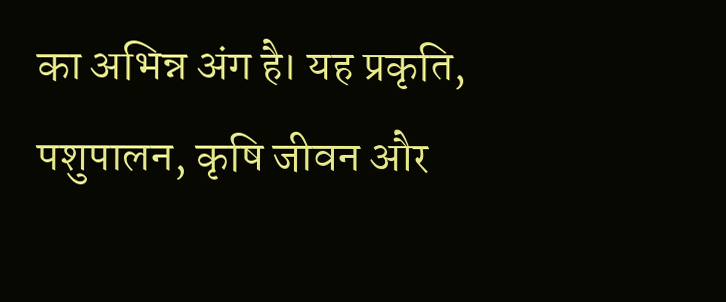का अभिन्न अंग है। यह प्रकृति, पशुपालन, कृषि जीवन और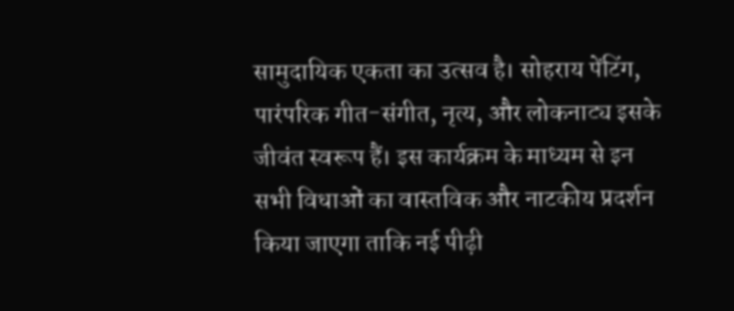सामुदायिक एकता का उत्सव है। सोहराय पेंटिंग, पारंपरिक गीत-संगीत, नृत्य, और लोकनाट्य इसके जीवंत स्वरूप हैं। इस कार्यक्रम के माध्यम से इन सभी विधाओं का वास्तविक और नाटकीय प्रदर्शन किया जाएगा ताकि नई पीढ़ी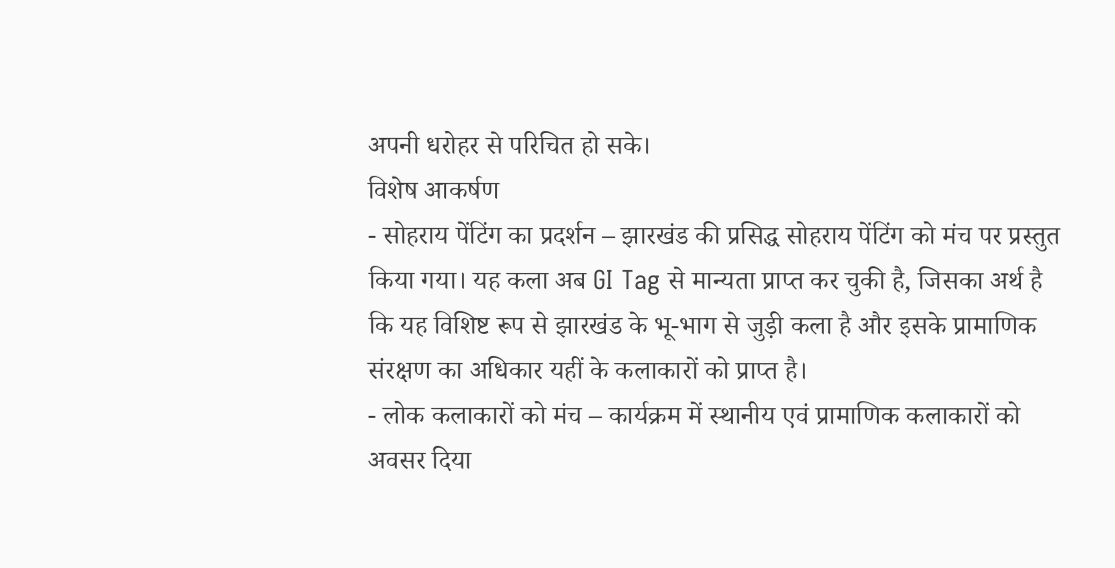अपनी धरोहर से परिचित हो सके।
विशेष आकर्षण
- सोहराय पेंटिंग का प्रदर्शन – झारखंड की प्रसिद्ध सोहराय पेंटिंग को मंच पर प्रस्तुत किया गया। यह कला अब GI Tag से मान्यता प्राप्त कर चुकी है, जिसका अर्थ है कि यह विशिष्ट रूप से झारखंड के भू-भाग से जुड़ी कला है और इसके प्रामाणिक संरक्षण का अधिकार यहीं के कलाकारों को प्राप्त है।
- लोक कलाकारों को मंच – कार्यक्रम में स्थानीय एवं प्रामाणिक कलाकारों को अवसर दिया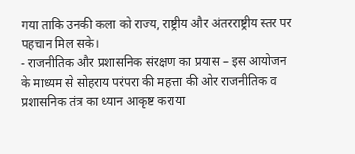गया ताकि उनकी कला को राज्य, राष्ट्रीय और अंतरराष्ट्रीय स्तर पर पहचान मिल सके।
- राजनीतिक और प्रशासनिक संरक्षण का प्रयास – इस आयोजन के माध्यम से सोहराय परंपरा की महत्ता की ओर राजनीतिक व प्रशासनिक तंत्र का ध्यान आकृष्ट कराया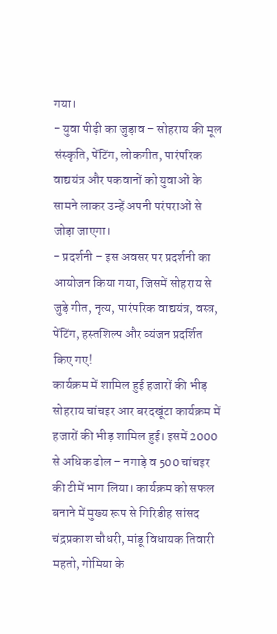गया।
- युवा पीढ़ी का जुड़ाव – सोहराय की मूल संस्कृति, पेंटिंग, लोकगीत, पारंपरिक वाद्ययंत्र और पकवानों को युवाओं के सामने लाकर उन्हें अपनी परंपराओं से जोड़ा जाएगा।
- प्रदर्शनी – इस अवसर पर प्रदर्शनी का आयोजन किया गया, जिसमें सोहराय से जुड़े गीत, नृत्य, पारंपरिक वाद्ययंत्र, वस्त्र, पेंटिंग, हस्तशिल्प और व्यंजन प्रदर्शित किए गए!
कार्यक्रम में शामिल हुई हजारों की भीड़
सोहराय चांचइर आर बरदखूंटा कार्यक्रम में हजारों की भीड़ शामिल हुई। इसमें 2000 से अधिक ढोल – नगाड़े व 500 चांचइर की टीमें भाग लिया। कार्यक्रम को सफल बनाने में मुख्य रूप से गिरिडीह सांसद चंद्रप्रकाश चौधरी, मांडू विधायक तिवारी महतो, गोमिया के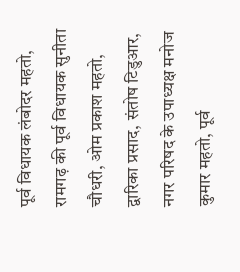पूर्व विधायक लंबोदर महतो, रामगढ़ की पूर्व विधायक सुनीता चौधरी, ओम प्रकाश महतो, द्वारिका प्रसाद, संतोष टिडुआर, नगर परिषद के उपाध्यक्ष मनोज कुमार महतो, पूर्व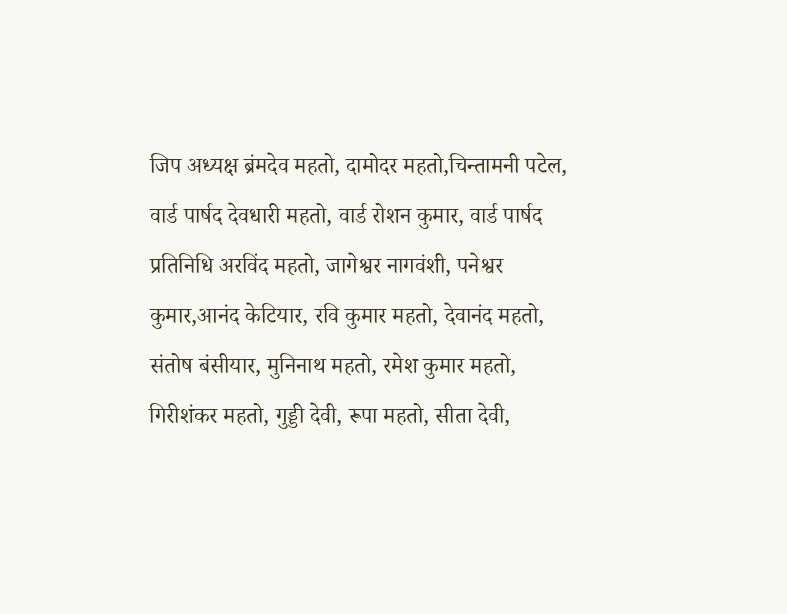जिप अध्यक्ष ब्रंमदेव महतो, दामोदर महतो,चिन्तामनी पटेल, वार्ड पार्षद देवधारी महतो, वार्ड रोशन कुमार, वार्ड पार्षद प्रतिनिधि अरविंद महतो, जागेश्वर नागवंशी, पनेश्वर कुमार,आनंद केटियार, रवि कुमार महतो, देवानंद महतो, संतोष बंसीयार, मुनिनाथ महतो, रमेश कुमार महतो, गिरीशंकर महतो, गुड्डी देवी, रूपा महतो, सीता देवी,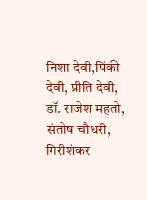निशा देवी,पिंकी देवी, प्रीति देवी, डॉ. राजेश महतो, संतोष चौधरी, गिरीशंकर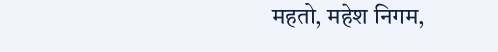महतो, महेश निगम,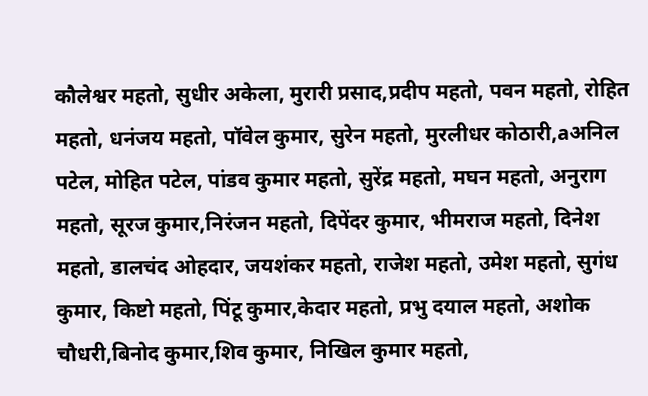कौलेश्वर महतो, सुधीर अकेला, मुरारी प्रसाद,प्रदीप महतो, पवन महतो, रोहित महतो, धनंजय महतो, पॉवेल कुमार, सुरेन महतो, मुरलीधर कोठारी,aअनिल पटेल, मोहित पटेल, पांडव कुमार महतो, सुरेंद्र महतो, मघन महतो, अनुराग महतो, सूरज कुमार,निरंजन महतो, दिपेंदर कुमार, भीमराज महतो, दिनेश महतो, डालचंद ओहदार, जयशंकर महतो, राजेश महतो, उमेश महतो, सुगंध कुमार, किष्टो महतो, पिंटू कुमार,केदार महतो, प्रभु दयाल महतो, अशोक चौधरी,बिनोद कुमार,शिव कुमार, निखिल कुमार महतो,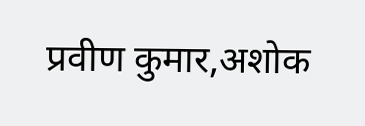प्रवीण कुमार,अशोक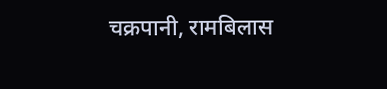चक्रपानी, रामबिलास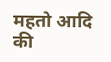महतो आदि की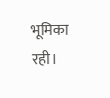भूमिका रही।